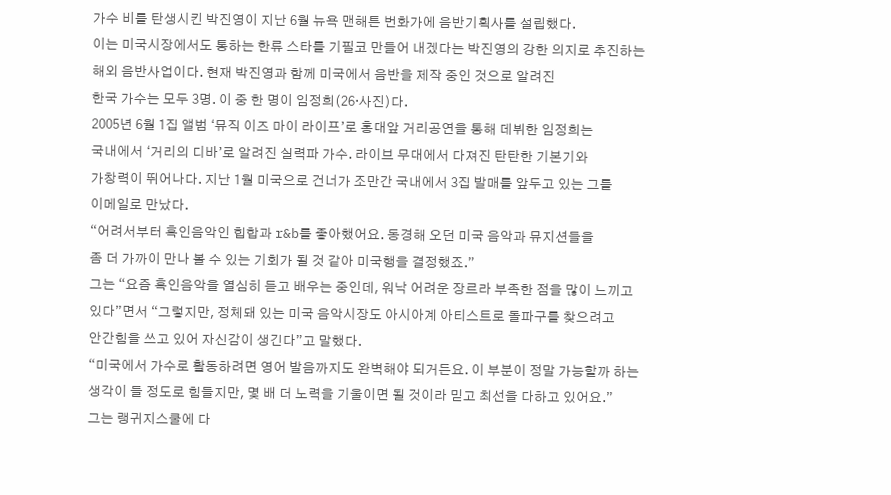가수 비를 탄생시킨 박진영이 지난 6월 뉴욕 맨해튼 번화가에 음반기획사를 설립했다.
이는 미국시장에서도 통하는 한류 스타를 기필코 만들어 내겠다는 박진영의 강한 의지로 추진하는
해외 음반사업이다. 현재 박진영과 함께 미국에서 음반을 제작 중인 것으로 알려진
한국 가수는 모두 3명. 이 중 한 명이 임정희(26·사진)다.
2005년 6월 1집 앨범 ‘뮤직 이즈 마이 라이프’로 홍대앞 거리공연을 통해 데뷔한 임정희는
국내에서 ‘거리의 디바’로 알려진 실력파 가수. 라이브 무대에서 다져진 탄탄한 기본기와
가창력이 뛰어나다. 지난 1월 미국으로 건너가 조만간 국내에서 3집 발매를 앞두고 있는 그를
이메일로 만났다.
“어려서부터 흑인음악인 힙합과 r&b를 좋아했어요. 동경해 오던 미국 음악과 뮤지션들을
좀 더 가까이 만나 볼 수 있는 기회가 될 것 같아 미국행을 결정했죠.”
그는 “요즘 흑인음악을 열심히 듣고 배우는 중인데, 워낙 어려운 장르라 부족한 점을 많이 느끼고
있다”면서 “그렇지만, 정체돼 있는 미국 음악시장도 아시아계 아티스트로 돌파구를 찾으려고
안간힘을 쓰고 있어 자신감이 생긴다”고 말했다.
“미국에서 가수로 활동하려면 영어 발음까지도 완벽해야 되거든요. 이 부분이 정말 가능할까 하는
생각이 들 정도로 힘들지만, 몇 배 더 노력을 기울이면 될 것이라 믿고 최선을 다하고 있어요.”
그는 랭귀지스쿨에 다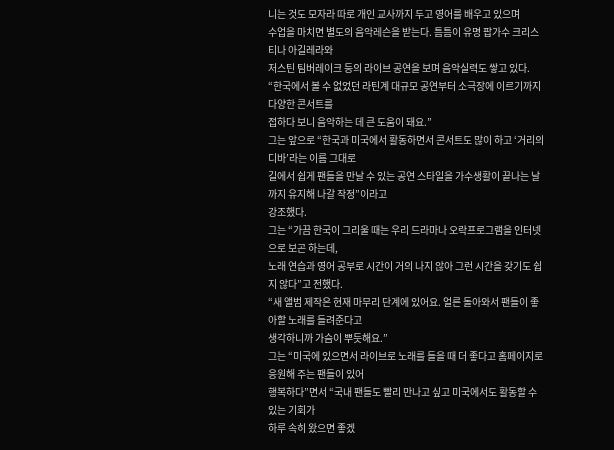니는 것도 모자라 따로 개인 교사까지 두고 영어를 배우고 있으며
수업을 마치면 별도의 음악레슨을 받는다. 틈틈이 유명 팝가수 크리스티나 아길레라와
저스틴 팀버레이크 등의 라이브 공연을 보며 음악실력도 쌓고 있다.
“한국에서 볼 수 없었던 라틴계 대규모 공연부터 소극장에 이르기까지 다양한 콘서트를
접하다 보니 음악하는 데 큰 도움이 돼요.”
그는 앞으로 “한국과 미국에서 활동하면서 콘서트도 많이 하고 ‘거리의 디바’라는 이름 그대로
길에서 쉽게 팬들을 만날 수 있는 공연 스타일을 가수생활이 끝나는 날까지 유지해 나갈 작정”이라고
강조했다.
그는 “가끔 한국이 그리울 때는 우리 드라마나 오락프로그램을 인터넷으로 보곤 하는데,
노래 연습과 영어 공부로 시간이 거의 나지 않아 그런 시간을 갖기도 쉽지 않다”고 전했다.
“새 앨범 제작은 현재 마무리 단계에 있어요. 얼른 돌아와서 팬들이 좋아할 노래를 들려준다고
생각하니까 가슴이 뿌듯해요.”
그는 “미국에 있으면서 라이브로 노래를 들을 때 더 좋다고 홈페이지로 응원해 주는 팬들이 있어
행복하다”면서 “국내 팬들도 빨리 만나고 싶고 미국에서도 활동할 수 있는 기회가
하루 속히 왔으면 좋겠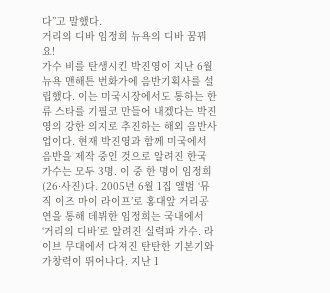다”고 말했다.
거리의 디바 임정희 뉴욕의 디바 꿈꿔요!
가수 비를 탄생시킨 박진영이 지난 6월 뉴욕 맨해튼 번화가에 음반기획사를 설립했다. 이는 미국시장에서도 통하는 한류 스타를 기필코 만들어 내겠다는 박진영의 강한 의지로 추진하는 해외 음반사업이다. 현재 박진영과 함께 미국에서 음반을 제작 중인 것으로 알려진 한국 가수는 모두 3명. 이 중 한 명이 임정희(26·사진)다. 2005년 6월 1집 앨범 ‘뮤직 이즈 마이 라이프’로 홍대앞 거리공연을 통해 데뷔한 임정희는 국내에서 ‘거리의 디바’로 알려진 실력파 가수. 라이브 무대에서 다져진 탄탄한 기본기와 가창력이 뛰어나다. 지난 1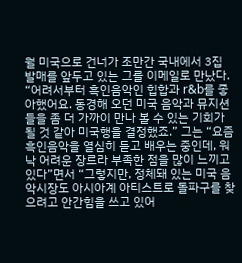월 미국으로 건너가 조만간 국내에서 3집 발매를 앞두고 있는 그를 이메일로 만났다. “어려서부터 흑인음악인 힙합과 r&b를 좋아했어요. 동경해 오던 미국 음악과 뮤지션들을 좀 더 가까이 만나 볼 수 있는 기회가 될 것 같아 미국행을 결정했죠.” 그는 “요즘 흑인음악을 열심히 듣고 배우는 중인데, 워낙 어려운 장르라 부족한 점을 많이 느끼고 있다”면서 “그렇지만, 정체돼 있는 미국 음악시장도 아시아계 아티스트로 돌파구를 찾으려고 안간힘을 쓰고 있어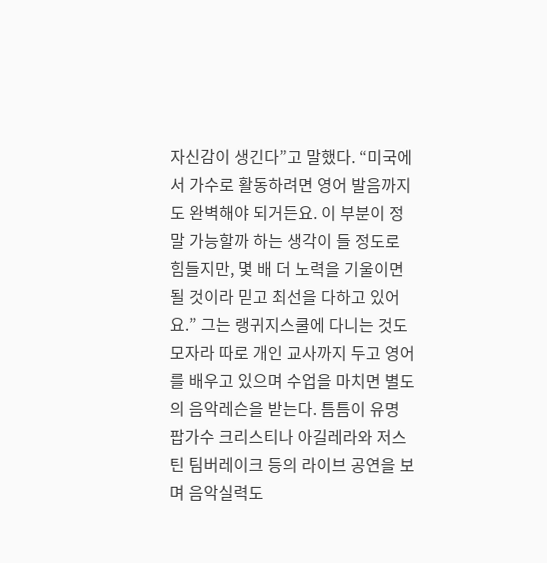자신감이 생긴다”고 말했다. “미국에서 가수로 활동하려면 영어 발음까지도 완벽해야 되거든요. 이 부분이 정말 가능할까 하는 생각이 들 정도로 힘들지만, 몇 배 더 노력을 기울이면 될 것이라 믿고 최선을 다하고 있어요.” 그는 랭귀지스쿨에 다니는 것도 모자라 따로 개인 교사까지 두고 영어를 배우고 있으며 수업을 마치면 별도의 음악레슨을 받는다. 틈틈이 유명 팝가수 크리스티나 아길레라와 저스틴 팀버레이크 등의 라이브 공연을 보며 음악실력도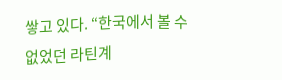쌓고 있다. “한국에서 볼 수 없었던 라틴계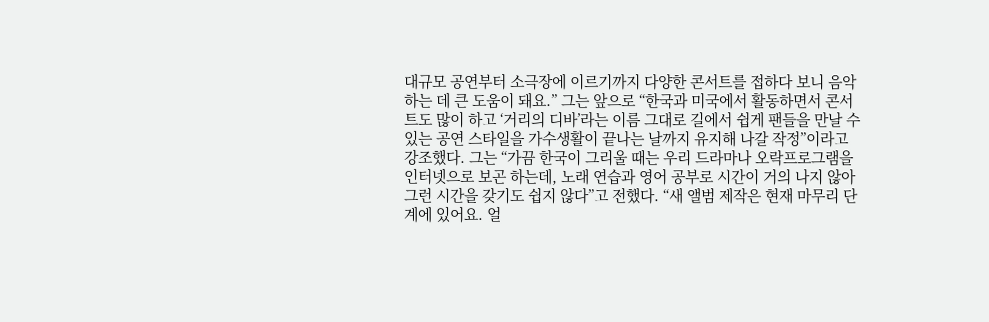대규모 공연부터 소극장에 이르기까지 다양한 콘서트를 접하다 보니 음악하는 데 큰 도움이 돼요.” 그는 앞으로 “한국과 미국에서 활동하면서 콘서트도 많이 하고 ‘거리의 디바’라는 이름 그대로 길에서 쉽게 팬들을 만날 수 있는 공연 스타일을 가수생활이 끝나는 날까지 유지해 나갈 작정”이라고 강조했다. 그는 “가끔 한국이 그리울 때는 우리 드라마나 오락프로그램을 인터넷으로 보곤 하는데, 노래 연습과 영어 공부로 시간이 거의 나지 않아 그런 시간을 갖기도 쉽지 않다”고 전했다. “새 앨범 제작은 현재 마무리 단계에 있어요. 얼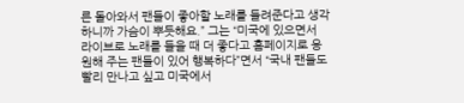른 돌아와서 팬들이 좋아할 노래를 들려준다고 생각하니까 가슴이 뿌듯해요.” 그는 “미국에 있으면서 라이브로 노래를 들을 때 더 좋다고 홈페이지로 응원해 주는 팬들이 있어 행복하다”면서 “국내 팬들도 빨리 만나고 싶고 미국에서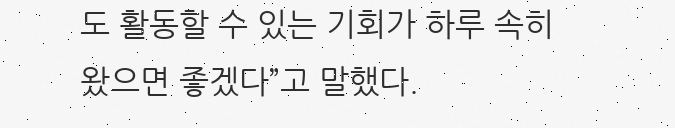도 활동할 수 있는 기회가 하루 속히 왔으면 좋겠다”고 말했다.